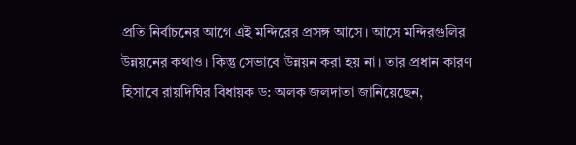প্রতি নির্বাচনের আগে এই মন্দিরের প্রসঙ্গ আসে। আসে মন্দিরগুলির উন্নয়নের কথাও। কিন্তু সেভাবে উন্নয়ন করা হয় না। তার প্রধান কারণ হিসাবে রায়দিঘির বিধায়ক ড: অলক জলদাতা জানিয়েছেন,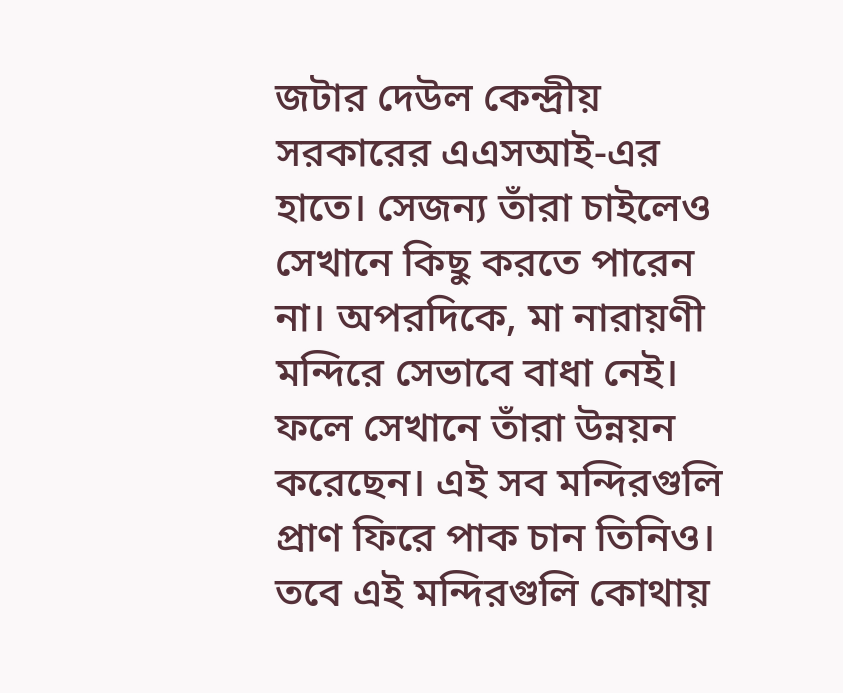জটার দেউল কেন্দ্রীয় সরকারের এএসআই-এর হাতে। সেজন্য তাঁরা চাইলেও সেখানে কিছু করতে পারেন না। অপরদিকে, মা নারায়ণী মন্দিরে সেভাবে বাধা নেই। ফলে সেখানে তাঁরা উন্নয়ন করেছেন। এই সব মন্দিরগুলি প্রাণ ফিরে পাক চান তিনিও। তবে এই মন্দিরগুলি কোথায়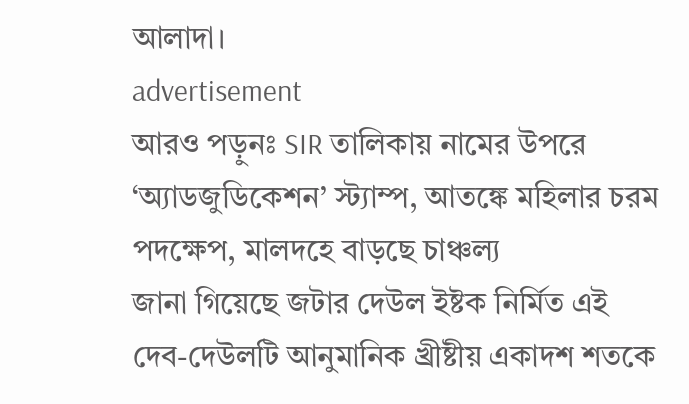আলাদা।
advertisement
আরও পড়ুনঃ SIR তালিকায় নামের উপরে ‘অ্যাডজুডিকেশন’ স্ট্যাম্প, আতঙ্কে মহিলার চরম পদক্ষেপ, মালদহে বাড়ছে চাঞ্চল্য
জানা গিয়েছে জটার দেউল ইষ্টক নির্মিত এই দেব-দেউলটি আনুমানিক খ্রীষ্টীয় একাদশ শতকে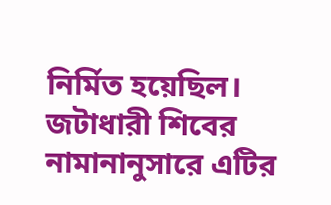নির্মিত হয়েছিল। জটাধারী শিবের নামানানুসারে এটির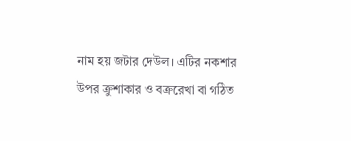নাম হয় জটার দেউল। এটির নকশার উপর ক্রুশাকার ও বক্ররেখা বা গঠিত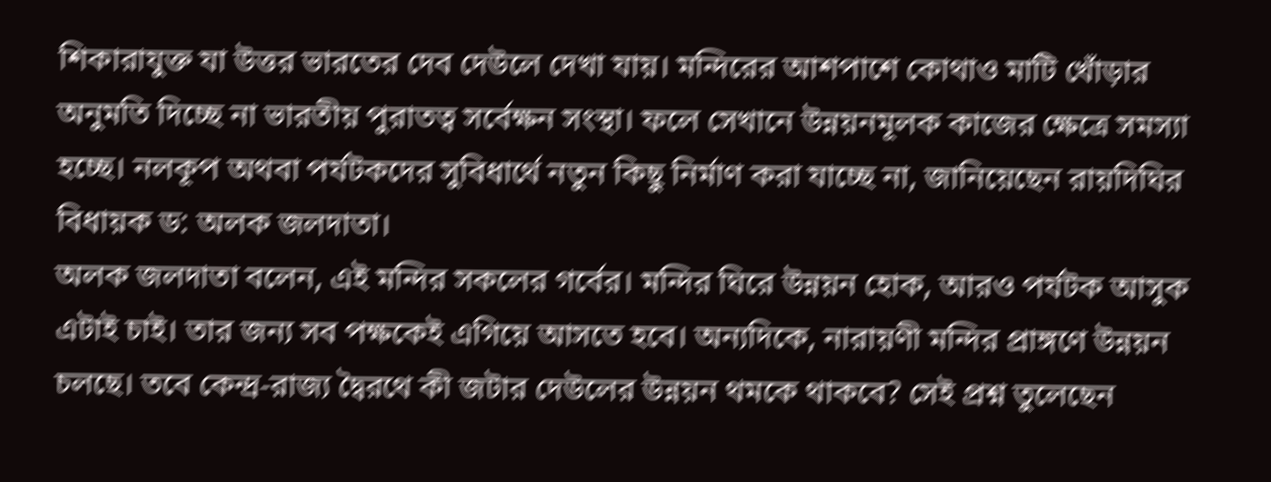শিকারাযুক্ত যা উত্তর ভারতের দেব দেউলে দেখা যায়। মন্দিরের আশপাশে কোথাও মাটি খোঁড়ার অনুমতি দিচ্ছে না ভারতীয় পুরাতত্ব সর্বেক্ষন সংস্থা। ফলে সেখানে উন্নয়নমূলক কাজের ক্ষেত্রে সমস্যা হচ্ছে। নলকূপ অথবা পর্যটকদের সুবিধার্থে নতুন কিছু নির্মাণ করা যাচ্ছে না, জানিয়েছেন রায়দিঘির বিধায়ক ড: অলক জলদাতা।
অলক জলদাতা বলেন, এই মন্দির সকলের গর্বের। মন্দির ঘিরে উন্নয়ন হোক, আরও পর্যটক আসুক এটাই চাই। তার জন্য সব পক্ষকেই এগিয়ে আসতে হবে। অন্যদিকে, নারায়ণী মন্দির প্রাঙ্গণে উন্নয়ন চলছে। তবে কেন্দ্র-রাজ্য দ্বৈরথে কী জটার দেউলের উন্নয়ন থমকে থাকবে? সেই প্রশ্ন তুলেছেন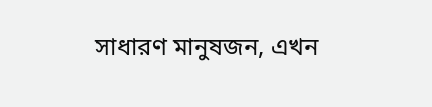সাধারণ মানুষজন, এখন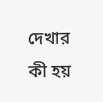দেখার কী হয়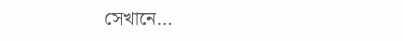সেখানে…